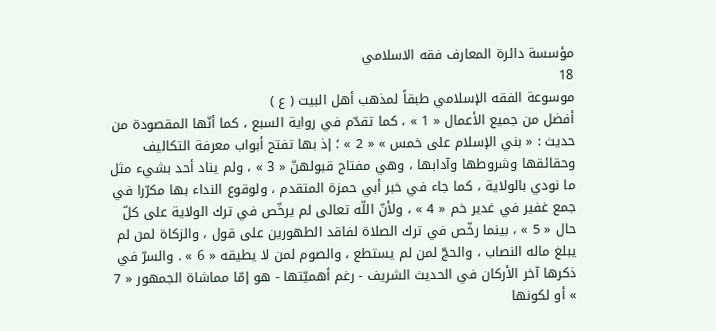مؤسسة دائرة المعارف فقه الاسلامي
18
موسوعة الفقه الإسلامي طبقاً لمذهب أهل البيت ( ع )
أفضل من جميع الأعمال « 1 » ، كما تقدّم في رواية السبع ، كما أنّها المقصودة من حديث : « بني الإسلام على خمس » « 2 » ؛ إذ بها تفتح أبواب معرفة التكاليف وحقائقها وشروطها وآدابها ، وهي مفتاح قبولهنّ « 3 » ، ولم يناد أحد بشيء مثل ما نودي بالولاية ، كما جاء في خبر أبي حمزة المتقدم ، ولوقوع النداء بها مكرّرا في جمع غفير في غدير خم « 4 » ، ولأنّ اللّه تعالى لم يرخّص في ترك الولاية على كلّ حال « 5 » ، بينما رخّص في ترك الصلاة لفاقد الطهورين على قول ، والزكاة لمن لم يبلغ ماله النصاب ، والحجّ لمن لم يستطع ، والصوم لمن لا يطيقه « 6 » . والسرّ في ذكرها آخر الأركان في الحديث الشريف - رغم أهميّتها - هو إمّا مماشاة الجمهور « 7 » أو لكونها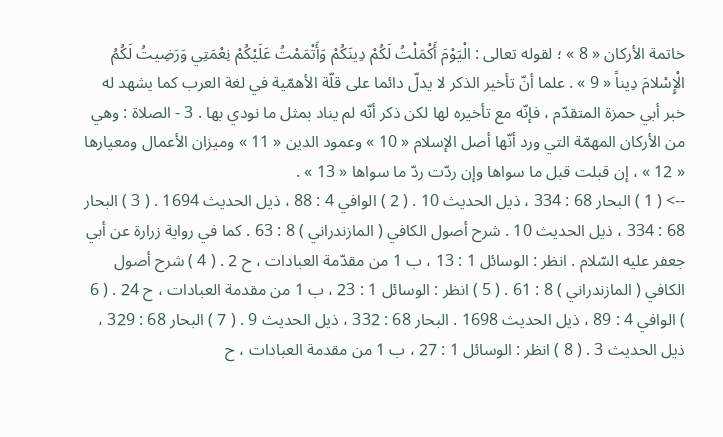خاتمة الأركان « 8 » ؛ لقوله تعالى : الْيَوْمَ أَكْمَلْتُ لَكُمْ دِينَكُمْ وَأَتْمَمْتُ عَلَيْكُمْ نِعْمَتِي وَرَضِيتُ لَكُمُ الْإِسْلامَ دِيناً « 9 » . علما أنّ تأخير الذكر لا يدلّ دائما على قلّة الأهمّية في لغة العرب كما يشهد له خبر أبي حمزة المتقدّم ، فإنّه مع تأخيره لها لكن ذكر أنّه لم يناد بمثل ما نودي بها . 3 - الصلاة : وهي من الأركان المهمّة التي ورد أنّها أصل الإسلام « 10 » وعمود الدين « 11 » وميزان الأعمال ومعيارها « 12 » ، إن قبلت قبل ما سواها وإن ردّت ردّ ما سواها « 13 » .
--> ( 1 ) البحار 68 : 334 ، ذيل الحديث 10 . ( 2 ) الوافي 4 : 88 ، ذيل الحديث 1694 . ( 3 ) البحار 68 : 334 ، ذيل الحديث 10 . شرح أصول الكافي ( المازندراني ) 8 : 63 . كما في رواية زرارة عن أبي جعفر عليه السّلام . انظر : الوسائل 1 : 13 ، ب 1 من مقدّمة العبادات ، ح 2 . ( 4 ) شرح أصول الكافي ( المازندراني ) 8 : 61 . ( 5 ) انظر : الوسائل 1 : 23 ، ب 1 من مقدمة العبادات ، ح 24 . ( 6 ) الوافي 4 : 89 ، ذيل الحديث 1698 . البحار 68 : 332 ، ذيل الحديث 9 . ( 7 ) البحار 68 : 329 ، ذيل الحديث 3 . ( 8 ) انظر : الوسائل 1 : 27 ، ب 1 من مقدمة العبادات ، ح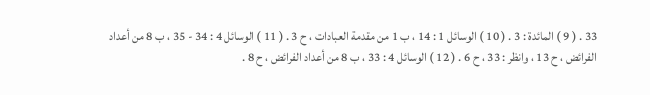33 . ( 9 ) المائدة : 3 . ( 10 ) الوسائل 1 : 14 ، ب 1 من مقدمة العبادات ، ح 3 . ( 11 ) الوسائل 4 : 34 - 35 ، ب 8 من أعداد الفرائض ، ح 13 ، وانظر : 33 ، ح 6 . ( 12 ) الوسائل 4 : 33 ، ب 8 من أعداد الفرائض ، ح 8 .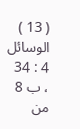( 13 ) الوسائل 4 : 34 ، ب 8 من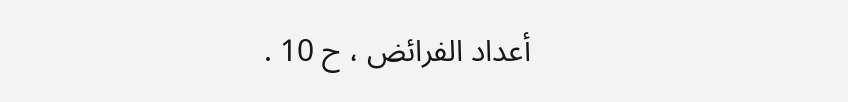أعداد الفرائض ، ح 10 .